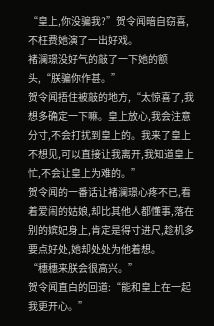“皇上,你没骗我?”贺令闻暗自窃喜,不枉费她演了一出好戏。
褚澜璟没好气的敲了一下她的额头,“朕骗你作甚。”
贺令闻捂住被敲的地方,“太惊喜了,我想多确定一下嘛。皇上放心,我会注意分寸,不会打扰到皇上的。我来了皇上不想见,可以直接让我离开,我知道皇上忙,不会让皇上为难的。”
贺令闻的一番话让褚澜璟心疼不已,看着爱闹的姑娘,却比其他人都懂事,落在别的嫔妃身上,肯定是得寸进尺,趁机多要点好处,她却处处为他着想。
“穗穗来朕会很高兴。”
贺令闻直白的回道:“能和皇上在一起我更开心。”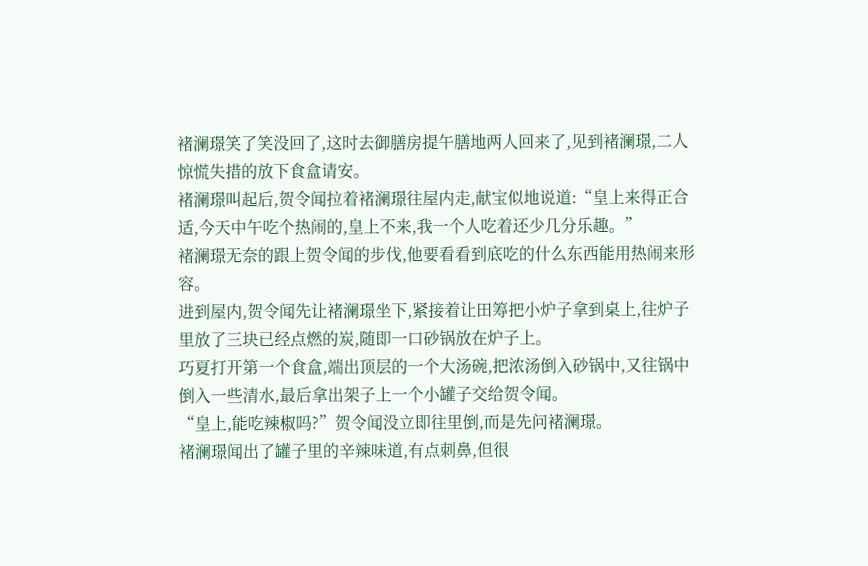褚澜璟笑了笑没回了,这时去御膳房提午膳地两人回来了,见到褚澜璟,二人惊慌失措的放下食盒请安。
褚澜璟叫起后,贺令闻拉着褚澜璟往屋内走,献宝似地说道:“皇上来得正合适,今天中午吃个热闹的,皇上不来,我一个人吃着还少几分乐趣。”
褚澜璟无奈的跟上贺令闻的步伐,他要看看到底吃的什么东西能用热闹来形容。
进到屋内,贺令闻先让褚澜璟坐下,紧接着让田筹把小炉子拿到桌上,往炉子里放了三块已经点燃的炭,随即一口砂锅放在炉子上。
巧夏打开第一个食盒,端出顶层的一个大汤碗,把浓汤倒入砂锅中,又往锅中倒入一些清水,最后拿出架子上一个小罐子交给贺令闻。
“皇上,能吃辣椒吗?”贺令闻没立即往里倒,而是先问褚澜璟。
褚澜璟闻出了罐子里的辛辣味道,有点刺鼻,但很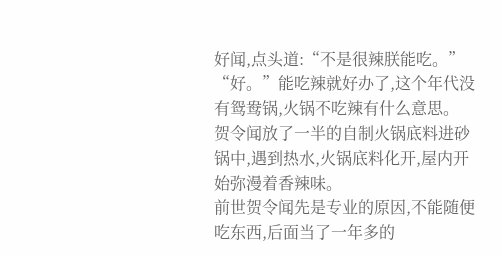好闻,点头道:“不是很辣朕能吃。”
“好。”能吃辣就好办了,这个年代没有鸳鸯锅,火锅不吃辣有什么意思。
贺令闻放了一半的自制火锅底料进砂锅中,遇到热水,火锅底料化开,屋内开始弥漫着香辣味。
前世贺令闻先是专业的原因,不能随便吃东西,后面当了一年多的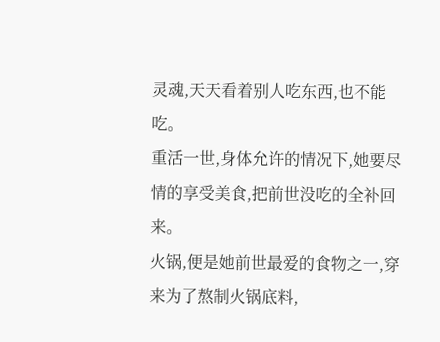灵魂,天天看着别人吃东西,也不能吃。
重活一世,身体允许的情况下,她要尽情的享受美食,把前世没吃的全补回来。
火锅,便是她前世最爱的食物之一,穿来为了熬制火锅底料,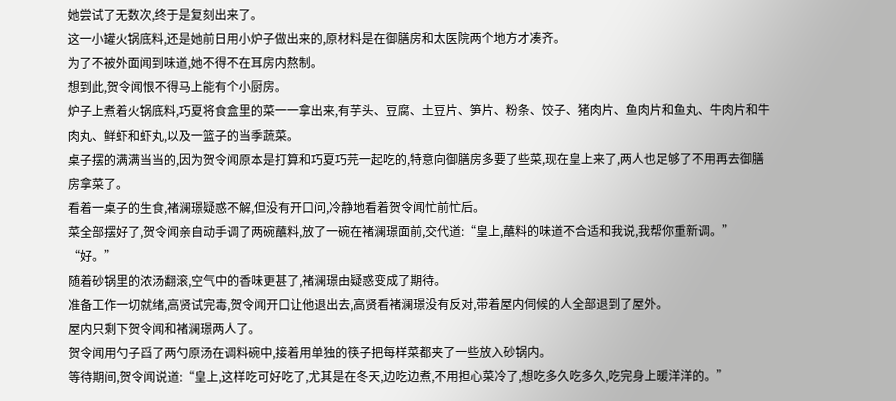她尝试了无数次,终于是复刻出来了。
这一小罐火锅底料,还是她前日用小炉子做出来的,原材料是在御膳房和太医院两个地方才凑齐。
为了不被外面闻到味道,她不得不在耳房内熬制。
想到此,贺令闻恨不得马上能有个小厨房。
炉子上煮着火锅底料,巧夏将食盒里的菜一一拿出来,有芋头、豆腐、土豆片、笋片、粉条、饺子、猪肉片、鱼肉片和鱼丸、牛肉片和牛肉丸、鲜虾和虾丸,以及一篮子的当季蔬菜。
桌子摆的满满当当的,因为贺令闻原本是打算和巧夏巧芫一起吃的,特意向御膳房多要了些菜,现在皇上来了,两人也足够了不用再去御膳房拿菜了。
看着一桌子的生食,褚澜璟疑惑不解,但没有开口问,冷静地看着贺令闻忙前忙后。
菜全部摆好了,贺令闻亲自动手调了两碗蘸料,放了一碗在褚澜璟面前,交代道:“皇上,蘸料的味道不合适和我说,我帮你重新调。”
“好。”
随着砂锅里的浓汤翻滚,空气中的香味更甚了,褚澜璟由疑惑变成了期待。
准备工作一切就绪,高贤试完毒,贺令闻开口让他退出去,高贤看褚澜璟没有反对,带着屋内伺候的人全部退到了屋外。
屋内只剩下贺令闻和褚澜璟两人了。
贺令闻用勺子舀了两勺原汤在调料碗中,接着用单独的筷子把每样菜都夹了一些放入砂锅内。
等待期间,贺令闻说道:“皇上,这样吃可好吃了,尤其是在冬天,边吃边煮,不用担心菜冷了,想吃多久吃多久,吃完身上暖洋洋的。”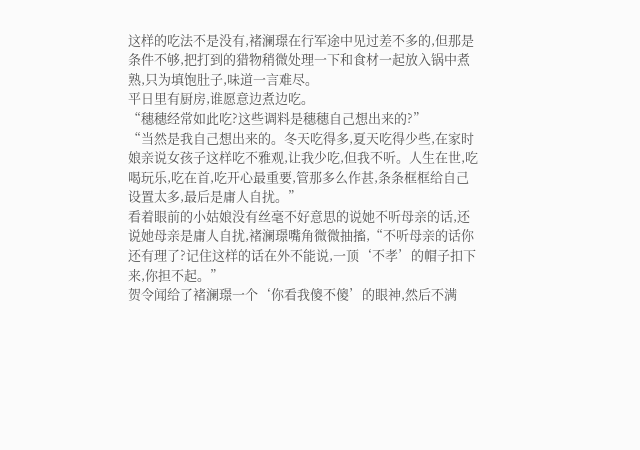这样的吃法不是没有,褚澜璟在行军途中见过差不多的,但那是条件不够,把打到的猎物稍微处理一下和食材一起放入锅中煮熟,只为填饱肚子,味道一言难尽。
平日里有厨房,谁愿意边煮边吃。
“穗穗经常如此吃?这些调料是穗穗自己想出来的?”
“当然是我自己想出来的。冬天吃得多,夏天吃得少些,在家时娘亲说女孩子这样吃不雅观,让我少吃,但我不听。人生在世,吃喝玩乐,吃在首,吃开心最重要,管那多么作甚,条条框框给自己设置太多,最后是庸人自扰。”
看着眼前的小姑娘没有丝毫不好意思的说她不听母亲的话,还说她母亲是庸人自扰,褚澜璟嘴角微微抽搐,“不听母亲的话你还有理了?记住这样的话在外不能说,一顶‘不孝’的帽子扣下来,你担不起。”
贺令闻给了褚澜璟一个‘你看我傻不傻’的眼神,然后不满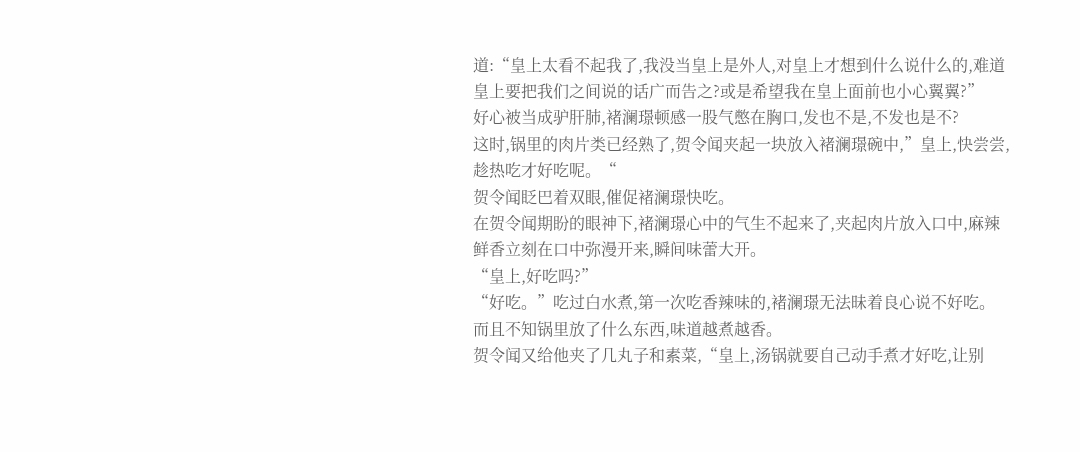道:“皇上太看不起我了,我没当皇上是外人,对皇上才想到什么说什么的,难道皇上要把我们之间说的话广而告之?或是希望我在皇上面前也小心翼翼?”
好心被当成驴肝肺,褚澜璟顿感一股气憋在胸口,发也不是,不发也是不?
这时,锅里的肉片类已经熟了,贺令闻夹起一块放入褚澜璟碗中,”皇上,快尝尝,趁热吃才好吃呢。“
贺令闻眨巴着双眼,催促褚澜璟快吃。
在贺令闻期盼的眼神下,褚澜璟心中的气生不起来了,夹起肉片放入口中,麻辣鲜香立刻在口中弥漫开来,瞬间味蕾大开。
“皇上,好吃吗?”
“好吃。”吃过白水煮,第一次吃香辣味的,褚澜璟无法昧着良心说不好吃。
而且不知锅里放了什么东西,味道越煮越香。
贺令闻又给他夹了几丸子和素菜,“皇上,汤锅就要自己动手煮才好吃,让别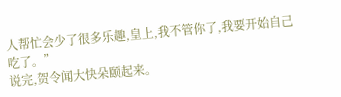人帮忙会少了很多乐趣,皇上,我不管你了,我要开始自己吃了。”
说完,贺令闻大快朵颐起来。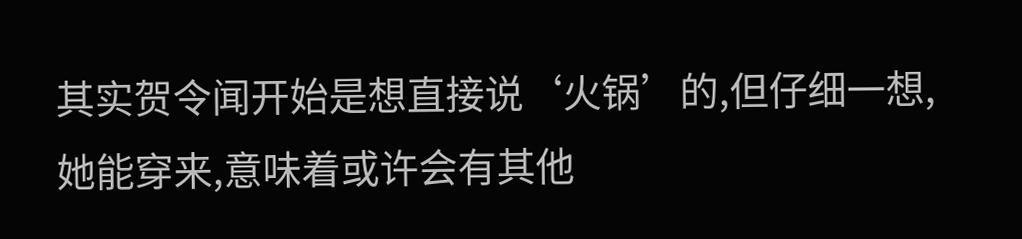其实贺令闻开始是想直接说‘火锅’的,但仔细一想,她能穿来,意味着或许会有其他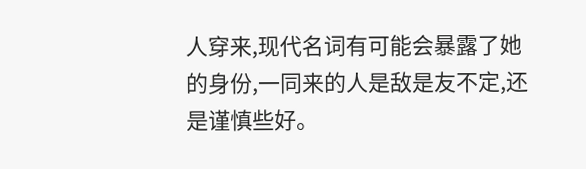人穿来,现代名词有可能会暴露了她的身份,一同来的人是敌是友不定,还是谨慎些好。